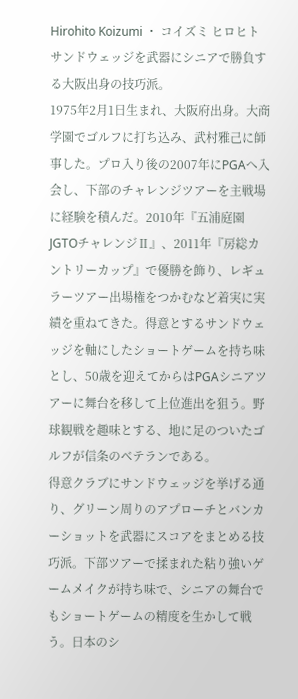Hirohito Koizumi ・ コイズミ ヒロヒト
サンドウェッジを武器にシニアで勝負する大阪出身の技巧派。
1975年2月1日生まれ、大阪府出身。大商学園でゴルフに打ち込み、武村雅己に師事した。プロ入り後の2007年にPGAへ入会し、下部のチャレンジツアーを主戦場に経験を積んだ。2010年『五浦庭園JGTOチャレンジⅡ』、2011年『房総カントリーカップ』で優勝を飾り、レギュラーツアー出場権をつかむなど着実に実績を重ねてきた。得意とするサンドウェッジを軸にしたショートゲームを持ち味とし、50歳を迎えてからはPGAシニアツアーに舞台を移して上位進出を狙う。野球観戦を趣味とする、地に足のついたゴルフが信条のベテランである。
得意クラブにサンドウェッジを挙げる通り、グリーン周りのアプローチとバンカーショットを武器にスコアをまとめる技巧派。下部ツアーで揉まれた粘り強いゲームメイクが持ち味で、シニアの舞台でもショートゲームの精度を生かして戦う。日本のシ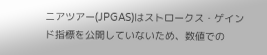ニアツアー(JPGAS)はストロークス・ゲインド指標を公開していないため、数値での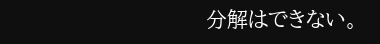分解はできない。